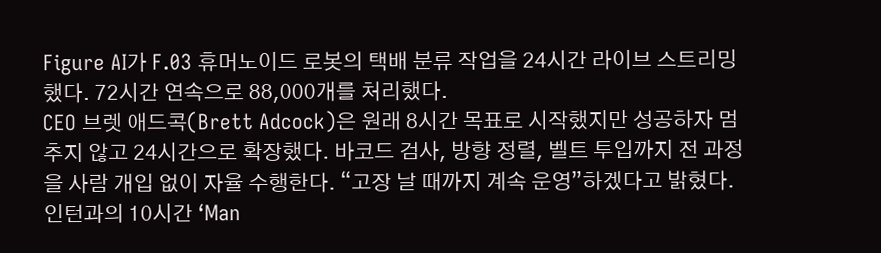Figure AI가 F.03 휴머노이드 로봇의 택배 분류 작업을 24시간 라이브 스트리밍했다. 72시간 연속으로 88,000개를 처리했다.
CEO 브렛 애드콕(Brett Adcock)은 원래 8시간 목표로 시작했지만 성공하자 멈추지 않고 24시간으로 확장했다. 바코드 검사, 방향 정렬, 벨트 투입까지 전 과정을 사람 개입 없이 자율 수행한다. “고장 날 때까지 계속 운영”하겠다고 밝혔다.
인턴과의 10시간 ‘Man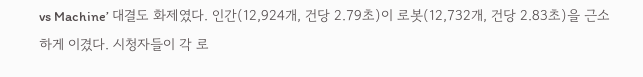vs Machine’ 대결도 화제였다. 인간(12,924개, 건당 2.79초)이 로봇(12,732개, 건당 2.83초)을 근소하게 이겼다. 시청자들이 각 로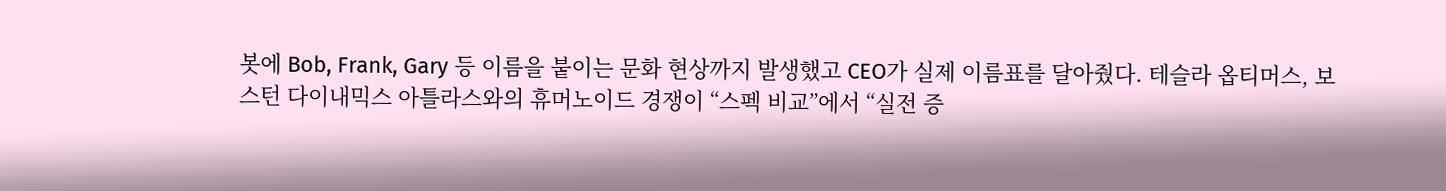봇에 Bob, Frank, Gary 등 이름을 붙이는 문화 현상까지 발생했고 CEO가 실제 이름표를 달아줬다. 테슬라 옵티머스, 보스턴 다이내믹스 아틀라스와의 휴머노이드 경쟁이 “스펙 비교”에서 “실전 증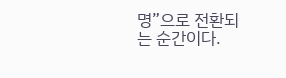명”으로 전환되는 순간이다.